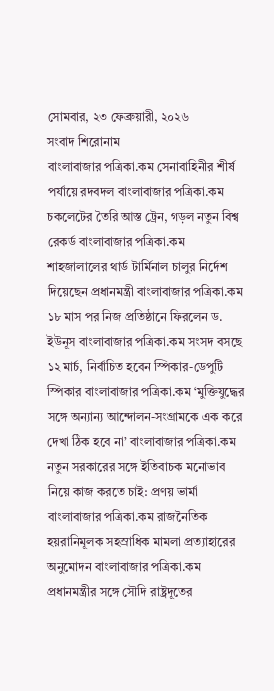সোমবার, ২৩ ফেব্রুয়ারী, ২০২৬
সংবাদ শিরোনাম
বাংলাবাজার পত্রিকা.কম সেনাবাহিনীর শীর্ষ পর্যায়ে রদবদল বাংলাবাজার পত্রিকা.কম চকলেটের তৈরি আস্ত ট্রেন, গড়ল নতুন বিশ্ব রেকর্ড বাংলাবাজার পত্রিকা.কম শাহজালালের থার্ড টার্মিনাল চালুর নির্দেশ দিয়েছেন প্রধানমন্ত্রী বাংলাবাজার পত্রিকা.কম ১৮ মাস পর নিজ প্রতিষ্ঠানে ফিরলেন ড. ইউনূস বাংলাবাজার পত্রিকা.কম সংসদ বসছে ১২ মার্চ, নির্বাচিত হবেন স্পিকার-ডেপুটি স্পিকার বাংলাবাজার পত্রিকা.কম ‘মুক্তিযুদ্ধের সঙ্গে অন্যান্য আন্দোলন-সংগ্রামকে এক করে দেখা ঠিক হবে না’ বাংলাবাজার পত্রিকা.কম নতুন সরকারের সঙ্গে ইতিবাচক মনোভাব নিয়ে কাজ করতে চাই: প্রণয় ভার্মা বাংলাবাজার পত্রিকা.কম রাজনৈতিক হয়রানিমূলক সহস্রাধিক মামলা প্রত্যাহারের অনুমোদন বাংলাবাজার পত্রিকা.কম প্রধানমন্ত্রীর সঙ্গে সৌদি রাষ্ট্রদূতের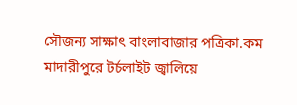সৌজন্য সাক্ষাৎ বাংলাবাজার পত্রিকা.কম মাদারীপুরে টর্চলাইট জ্বালিয়ে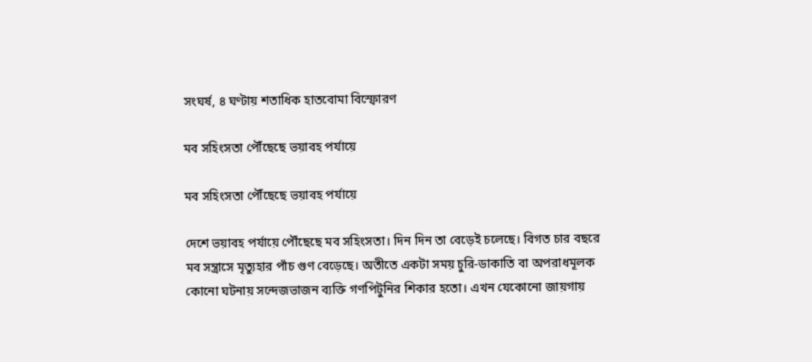সংঘর্ষ, ৪ ঘণ্টায় শতাধিক হাতবোমা বিস্ফোরণ

মব সহিংসতা পৌঁছেছে ভয়াবহ পর্যায়ে

মব সহিংসতা পৌঁছেছে ভয়াবহ পর্যায়ে

দেশে ভয়াবহ পর্যায়ে পৌঁছেছে মব সহিংসতা। দিন দিন তা বেড়েই চলেছে। বিগত চার বছরে মব সন্ত্রাসে মৃত্যুহার পাঁচ গুণ বেড়েছে। অতীতে একটা সময় চুরি-ডাকাতি বা অপরাধমূলক কোনো ঘটনায় সন্দেজভাজন ব্যক্তি গণপিটুনির শিকার হতো। এখন যেকোনো জায়গায়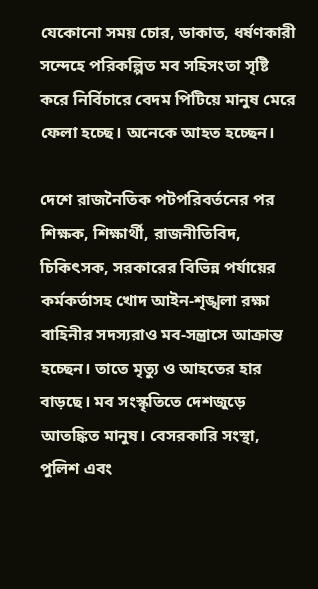যেকোনো সময় চোর, ডাকাত, ধর্ষণকারী সন্দেহে পরিকল্পিত মব সহিসংতা সৃষ্টি করে নির্বিচারে বেদম পিটিয়ে মানুষ মেরে ফেলা হচ্ছে। অনেকে আহত হচ্ছেন।

দেশে রাজনৈতিক পটপরিবর্তনের পর শিক্ষক, শিক্ষার্থী, রাজনীতিবিদ, চিকিৎসক, সরকারের বিভিন্ন পর্যায়ের কর্মকর্তাসহ খোদ আইন-শৃঙ্খলা রক্ষা বাহিনীর সদস্যরাও মব-সন্ত্রাসে আক্রান্ত হচ্ছেন। তাতে মৃত্যু ও আহতের হার বাড়ছে। মব সংস্কৃতিতে দেশজুড়ে আতঙ্কিত মানুষ। বেসরকারি সংস্থা, পুলিশ এবং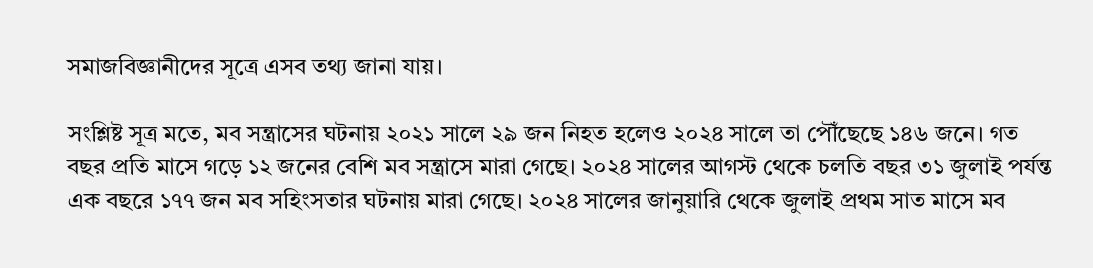সমাজবিজ্ঞানীদের সূত্রে এসব তথ্য জানা যায়।

সংশ্লিষ্ট সূত্র মতে, মব সন্ত্রাসের ঘটনায় ২০২১ সালে ২৯ জন নিহত হলেও ২০২৪ সালে তা পৌঁছেছে ১৪৬ জনে। গত বছর প্রতি মাসে গড়ে ১২ জনের বেশি মব সন্ত্রাসে মারা গেছে। ২০২৪ সালের আগস্ট থেকে চলতি বছর ৩১ জুলাই পর্যন্ত এক বছরে ১৭৭ জন মব সহিংসতার ঘটনায় মারা গেছে। ২০২৪ সালের জানুয়ারি থেকে জুলাই প্রথম সাত মাসে মব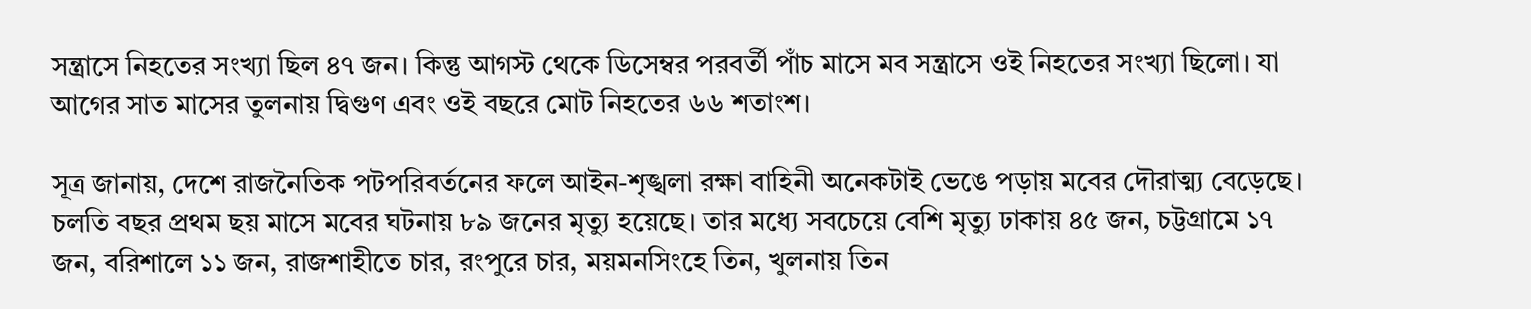সন্ত্রাসে নিহতের সংখ্যা ছিল ৪৭ জন। কিন্তু আগস্ট থেকে ডিসেম্বর পরবর্তী পাঁচ মাসে মব সন্ত্রাসে ওই নিহতের সংখ্যা ছিলো। যা আগের সাত মাসের তুলনায় দ্বিগুণ এবং ওই বছরে মোট নিহতের ৬৬ শতাংশ।

সূত্র জানায়, দেশে রাজনৈতিক পটপরিবর্তনের ফলে আইন-শৃঙ্খলা রক্ষা বাহিনী অনেকটাই ভেঙে পড়ায় মবের দৌরাত্ম্য বেড়েছে। চলতি বছর প্রথম ছয় মাসে মবের ঘটনায় ৮৯ জনের মৃত্যু হয়েছে। তার মধ্যে সবচেয়ে বেশি মৃত্যু ঢাকায় ৪৫ জন, চট্টগ্রামে ১৭ জন, বরিশালে ১১ জন, রাজশাহীতে চার, রংপুরে চার, ময়মনসিংহে তিন, খুলনায় তিন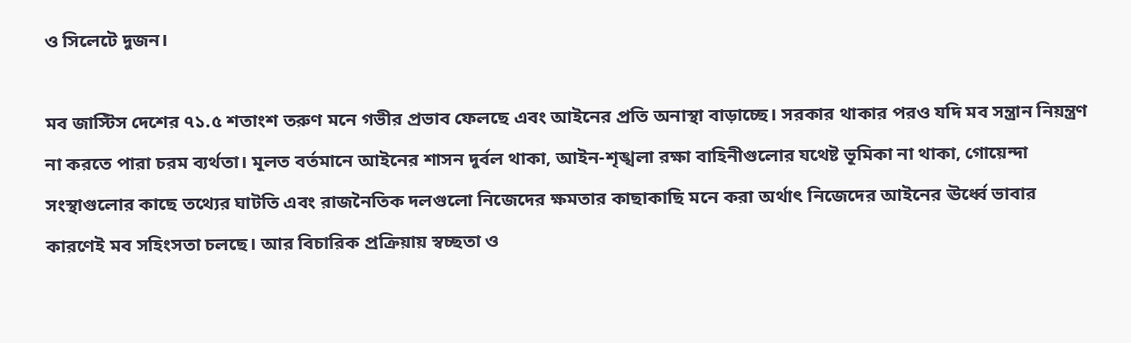ও সিলেটে দুজন।

মব জাস্টিস দেশের ৭১.৫ শতাংশ তরুণ মনে গভীর প্রভাব ফেলছে এবং আইনের প্রতি অনাস্থা বাড়াচ্ছে। সরকার থাকার পরও যদি মব সন্ত্রান নিয়ন্ত্রণ না করতে পারা চরম ব্যর্থতা। মূলত বর্তমানে আইনের শাসন দুর্বল থাকা, আইন-শৃঙ্খলা রক্ষা বাহিনীগুলোর যথেষ্ট ভূমিকা না থাকা, গোয়েন্দা সংস্থাগুলোর কাছে তথ্যের ঘাটতি এবং রাজনৈতিক দলগুলো নিজেদের ক্ষমতার কাছাকাছি মনে করা অর্থাৎ নিজেদের আইনের ঊর্ধ্বে ভাবার কারণেই মব সহিংসতা চলছে। আর বিচারিক প্রক্রিয়ায় স্বচ্ছতা ও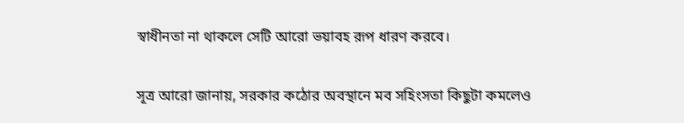স্বাধীনতা না থাকলে সেটি আরো ভয়াবহ রূপ ধারণ করবে।

সূত্র আরো জানায়, সরকার কঠোর অবস্থানে মব সহিংসতা কিছুটা কমলেও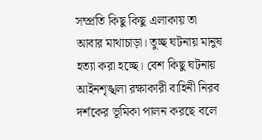সম্প্রতি কিছু কিছু এলাকায় তা আবার মাথাচাড়া। তুচ্ছ ঘটনায় মানুষ হত্যা করা হচ্ছে। বেশ কিছু ঘটনায় আইনশৃঙ্খলা রক্ষাকারী বাহিনী নিরব দর্শকের ভূমিকা পালন করছে বলে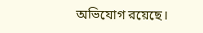অভিযোগ রয়েছে।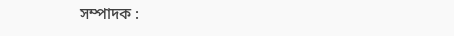সম্পাদক :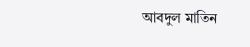আবদুল মাতিন